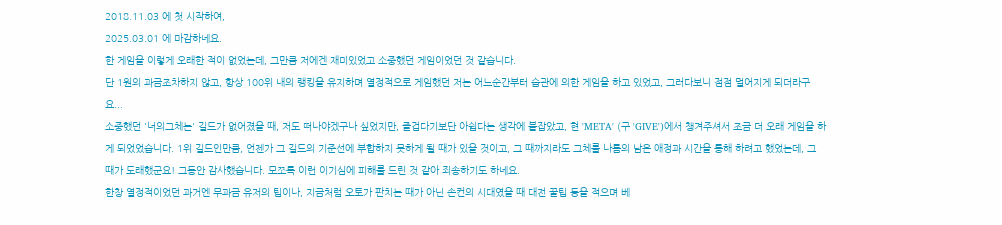2018.11.03 에 첫 시작하여,
2025.03.01 에 마감하네요.
한 게임을 이렇게 오래한 적이 없었는데, 그만큼 저에겐 재미있었고 소중했던 게임이었던 것 같습니다.
단 1원의 과금조차하지 않고, 항상 100위 내의 랭킹을 유지하며 열정적으로 게임했던 저는 어느순간부터 습관에 의한 게임을 하고 있었고, 그러다보니 점점 멀어지게 되더라구요...
소중했던 '너의그체는' 길드가 없어졌을 때, 저도 떠나야겠구나 싶었지만, 즐겁다기보단 아쉽다는 생각에 붙잡았고, 현 'META' (구 'GIVE')에서 챙겨주셔서 조금 더 오래 게임을 하게 되었었습니다. 1위 길드인만큼, 언젠가 그 길드의 기준선에 부합하지 못하게 될 때가 있을 것이고, 그 때까지라도 그체를 나름의 남은 애정과 시간을 통해 하려고 했었는데, 그 때가 도래했군요! 그동안 감사했습니다. 모쪼록 이런 이기심에 피해를 드린 것 같아 죄송하기도 하네요.
한창 열정적이었던 과거엔 무과금 유저의 팁이나, 지금처럼 오토가 판치는 때가 아닌 손컨의 시대였을 때 대전 꿀팁 등을 적으며 베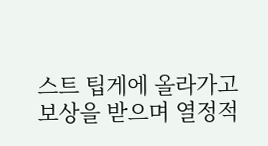스트 팁게에 올라가고 보상을 받으며 열정적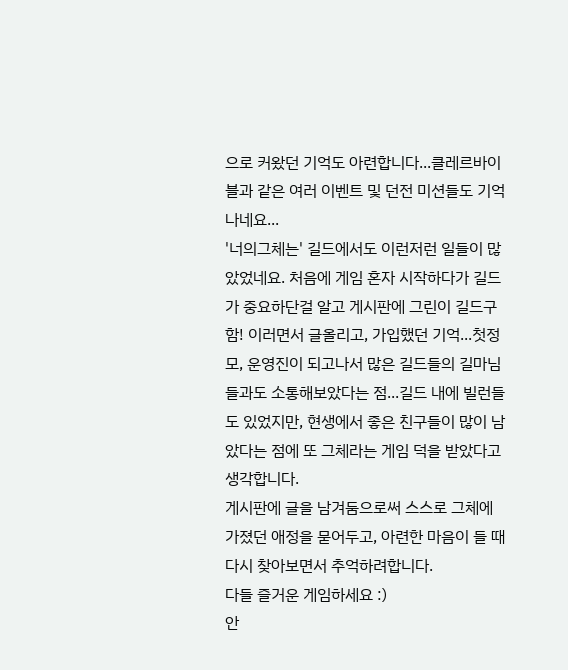으로 커왔던 기억도 아련합니다...클레르바이블과 같은 여러 이벤트 및 던전 미션들도 기억나네요...
'너의그체는' 길드에서도 이런저런 일들이 많았었네요. 처음에 게임 혼자 시작하다가 길드가 중요하단걸 알고 게시판에 그린이 길드구함! 이러면서 글올리고, 가입했던 기억...첫정모, 운영진이 되고나서 많은 길드들의 길마님들과도 소통해보았다는 점...길드 내에 빌런들도 있었지만, 현생에서 좋은 친구들이 많이 남았다는 점에 또 그체라는 게임 덕을 받았다고 생각합니다.
게시판에 글을 남겨둠으로써 스스로 그체에 가졌던 애정을 묻어두고, 아련한 마음이 들 때 다시 찾아보면서 추억하려합니다.
다들 즐거운 게임하세요 :)
안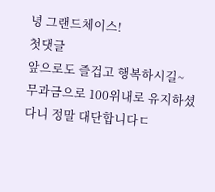녕 그랜드체이스!
첫댓글
앞으로도 즐겁고 행복하시길~
무과금으로 100위내로 유지하셨다니 정말 대단합니다ㄷ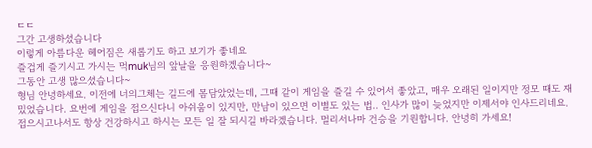ㄷㄷ
그간 고생하셨습니다
이렇게 아름다운 헤어짐은 새롭기도 하고 보기가 좋네요
즐겁게 즐기시고 가시는 먹muk님의 앞날을 응원하겠습니다~
그동안 고생 많으셨습니다~
형님 안녕하세요. 이전에 너의그체는 길드에 몸담았었는데, 그때 같이 게임을 즐길 수 있어서 좋았고, 매우 오래된 일이지만 정모 때도 재밌었습니다. 요번에 게임을 접으신다니 아쉬움이 있지만, 만남이 있으면 이별도 있는 법.. 인사가 많이 늦었지만 이제서야 인사드리네요. 접으시고나서도 항상 건강하시고 하시는 모든 일 잘 되시길 바라겠습니다. 멀리서나마 건승을 기원합니다. 안녕히 가세요!